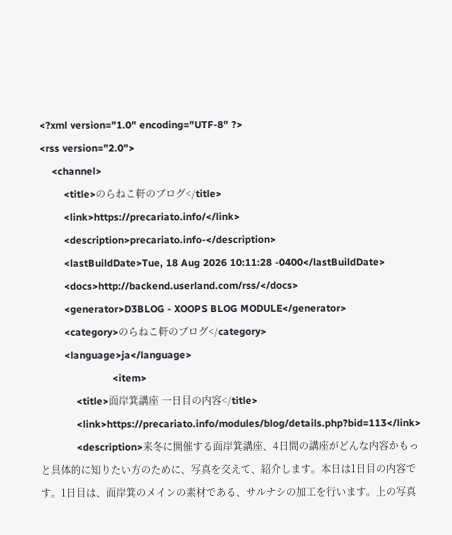<?xml version="1.0" encoding="UTF-8" ?>
<rss version="2.0">
    <channel>
        <title>のらねこ軒のブログ</title>
        <link>https://precariato.info/</link>
        <description>precariato.info-</description>
        <lastBuildDate>Tue, 18 Aug 2026 10:11:28 -0400</lastBuildDate>
        <docs>http://backend.userland.com/rss/</docs>
        <generator>D3BLOG - XOOPS BLOG MODULE</generator>
        <category>のらねこ軒のブログ</category>
        <language>ja</language>
                        <item>
            <title>面岸箕講座 一日目の内容</title>
            <link>https://precariato.info/modules/blog/details.php?bid=113</link>
            <description>来冬に開催する面岸箕講座、4日間の講座がどんな内容かもっと具体的に知りたい方のために、写真を交えて、紹介します。本日は1日目の内容です。1日目は、面岸箕のメインの素材である、サルナシの加工を行います。上の写真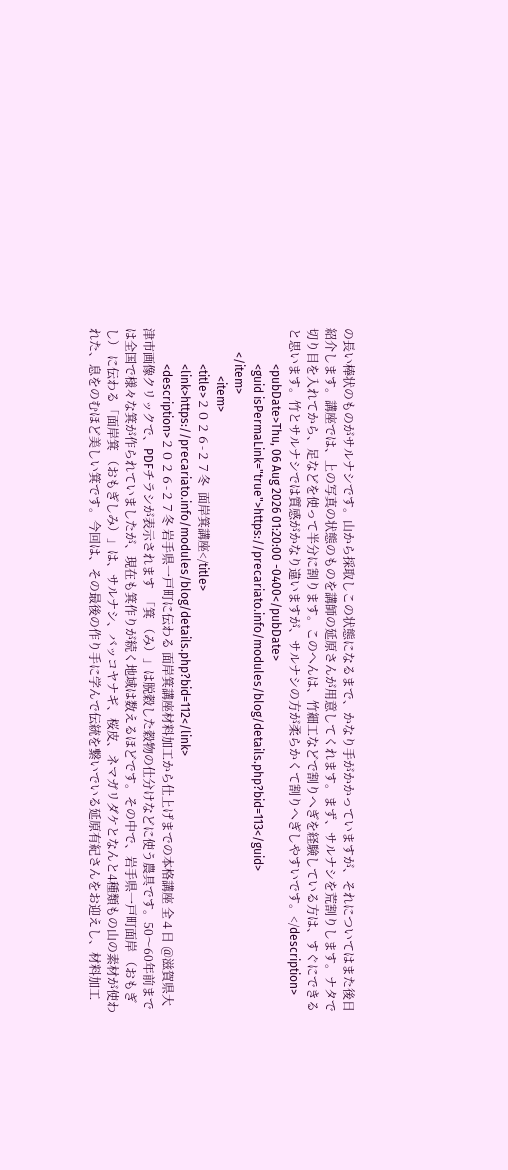の長い棒状のものがサルナシです。山から採取しこの状態になるまで、かなり手がかかっていますが、それについてはまた後日紹介します。講座では、上の写真の状態のものを講師の延原さんが用意してくれます。まず、サルナシを荒割りします。ナタで切り目を入れてから、足などを使って半分に割ります。このへんは、竹細工などで割りへぎを経験している方は、すぐにできると思います。竹とサルナシでは質感がかなり違いますが、サルナシの方が柔らかくて割りへぎしやすいです。</description>
            <pubDate>Thu, 06 Aug 2026 01:20:00 -0400</pubDate>
            <guid isPermaLink="true">https://precariato.info/modules/blog/details.php?bid=113</guid>
        </item>
                <item>
            <title>２０２６-２７冬  面岸箕講座</title>
            <link>https://precariato.info/modules/blog/details.php?bid=112</link>
            <description>２０２６-２７冬 岩手県一戸町に伝わる 面岸箕講座材料加工から仕上げまでの本格講座 全４日 ＠滋賀県大津市画像クリックで、PDFチラシが表示されます  「箕 （み）」は脱穀した穀物の仕分けなどに使う農具です。50～60年前までは全国で様々な箕が作られていましたが、現在も箕作りが続く地域は数えるほどです。その中で、岩手県一戸町面岸 （おもぎし） に伝わる「面岸箕 （おもぎしみ）」は、サルナシ、バッコヤナギ、桜皮、ネマガリダケとなんと4種類もの山の素材が使われた、息をのむほど美しい箕です。今回は、その最後の作り手に学んで伝統を繋いでいる延原有紀さんをお迎えし、材料加工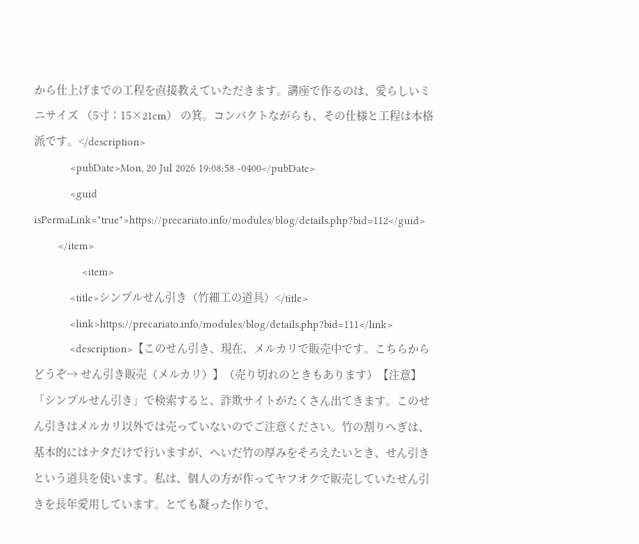から仕上げまでの工程を直接教えていただきます。講座で作るのは、愛らしいミニサイズ （5寸：15×21cm） の箕。コンパクトながらも、その仕様と工程は本格派です。</description>
            <pubDate>Mon, 20 Jul 2026 19:08:58 -0400</pubDate>
            <guid isPermaLink="true">https://precariato.info/modules/blog/details.php?bid=112</guid>
        </item>
                <item>
            <title>シンプルせん引き（竹細工の道具）</title>
            <link>https://precariato.info/modules/blog/details.php?bid=111</link>
            <description>【このせん引き、現在、メルカリで販売中です。こちらからどうぞ→ せん引き販売（メルカリ）】（売り切れのときもあります）【注意】「シンプルせん引き」で検索すると、詐欺サイトがたくさん出てきます。このせん引きはメルカリ以外では売っていないのでご注意ください。竹の割りへぎは、基本的にはナタだけで行いますが、へいだ竹の厚みをそろえたいとき、せん引きという道具を使います。私は、個人の方が作ってヤフオクで販売していたせん引きを長年愛用しています。とても凝った作りで、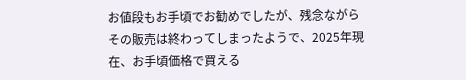お値段もお手頃でお勧めでしたが、残念ながらその販売は終わってしまったようで、2025年現在、お手頃価格で買える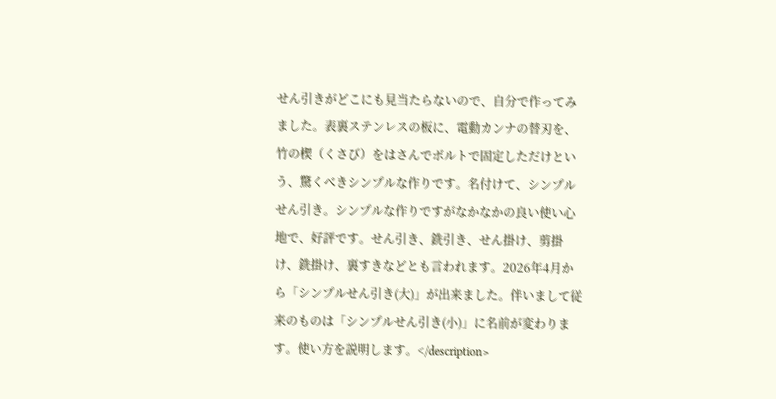せん引きがどこにも見当たらないので、自分で作ってみました。表裏ステンレスの板に、電動カンナの替刃を、竹の楔（くさび）をはさんでボルトで固定しただけという、驚くべきシンプルな作りです。名付けて、シンプルせん引き。シンプルな作りですがなかなかの良い使い心地で、好評です。せん引き、銑引き、せん掛け、剪掛け、銑掛け、裏すきなどとも言われます。2026年4月から「シンプルせん引き(大)」が出来ました。伴いまして従来のものは「シンプルせん引き(小)」に名前が変わります。使い方を説明します。</description>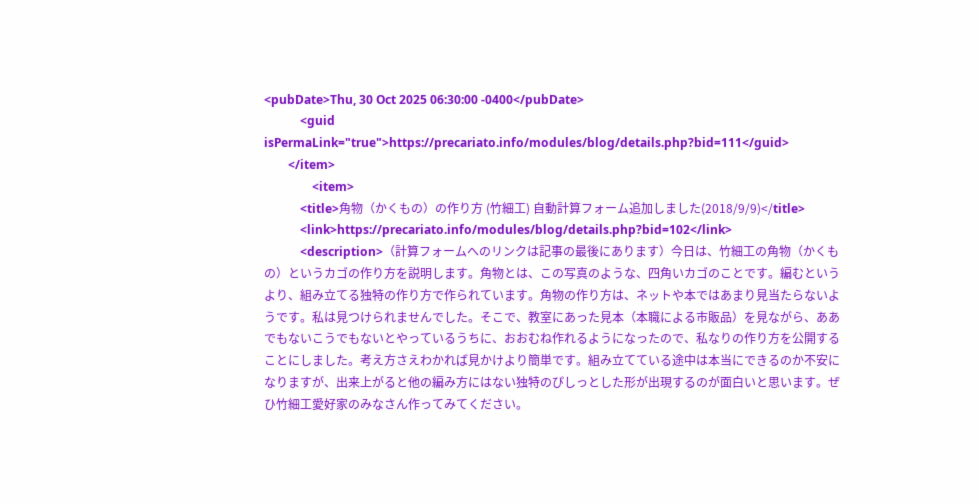<pubDate>Thu, 30 Oct 2025 06:30:00 -0400</pubDate>
            <guid isPermaLink="true">https://precariato.info/modules/blog/details.php?bid=111</guid>
        </item>
                <item>
            <title>角物（かくもの）の作り方 (竹細工) 自動計算フォーム追加しました(2018/9/9)</title>
            <link>https://precariato.info/modules/blog/details.php?bid=102</link>
            <description>（計算フォームへのリンクは記事の最後にあります）今日は、竹細工の角物（かくもの）というカゴの作り方を説明します。角物とは、この写真のような、四角いカゴのことです。編むというより、組み立てる独特の作り方で作られています。角物の作り方は、ネットや本ではあまり見当たらないようです。私は見つけられませんでした。そこで、教室にあった見本（本職による市販品）を見ながら、ああでもないこうでもないとやっているうちに、おおむね作れるようになったので、私なりの作り方を公開することにしました。考え方さえわかれば見かけより簡単です。組み立てている途中は本当にできるのか不安になりますが、出来上がると他の編み方にはない独特のぴしっとした形が出現するのが面白いと思います。ぜひ竹細工愛好家のみなさん作ってみてください。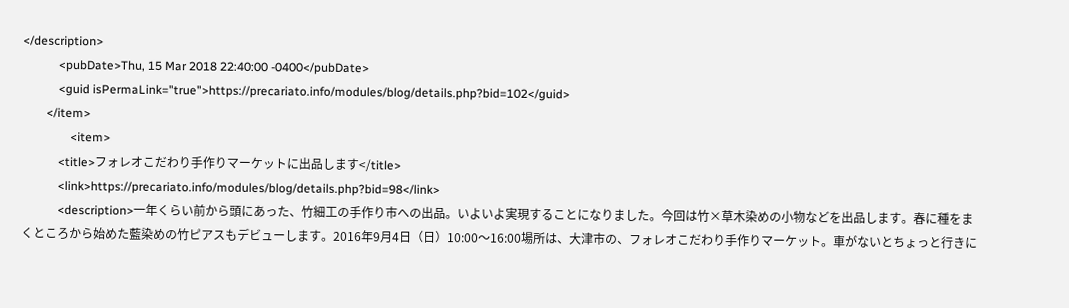</description>
            <pubDate>Thu, 15 Mar 2018 22:40:00 -0400</pubDate>
            <guid isPermaLink="true">https://precariato.info/modules/blog/details.php?bid=102</guid>
        </item>
                <item>
            <title>フォレオこだわり手作りマーケットに出品します</title>
            <link>https://precariato.info/modules/blog/details.php?bid=98</link>
            <description>一年くらい前から頭にあった、竹細工の手作り市への出品。いよいよ実現することになりました。今回は竹×草木染めの小物などを出品します。春に種をまくところから始めた藍染めの竹ピアスもデビューします。2016年9月4日（日）10:00～16:00場所は、大津市の、フォレオこだわり手作りマーケット。車がないとちょっと行きに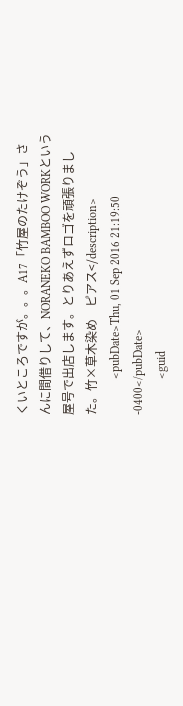くいところですが。。。A17「竹屋のたけぞう」さんに間借りして、NORANEKO BAMBOO WORKという屋号で出店します。とりあえずロゴを頑張りました。竹×草木染め　ピアス</description>
            <pubDate>Thu, 01 Sep 2016 21:19:50 -0400</pubDate>
            <guid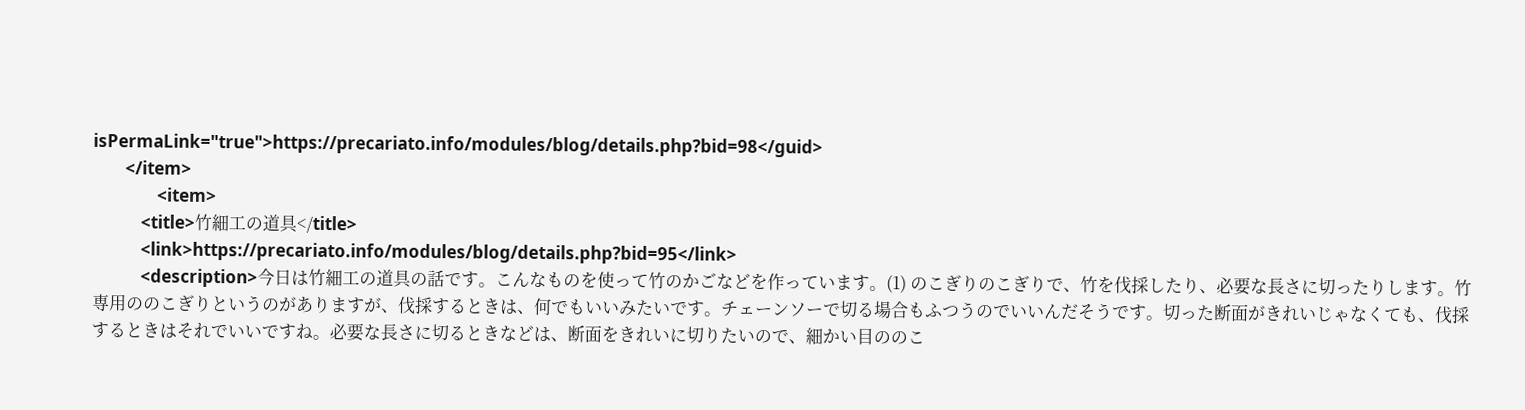isPermaLink="true">https://precariato.info/modules/blog/details.php?bid=98</guid>
        </item>
                <item>
            <title>竹細工の道具</title>
            <link>https://precariato.info/modules/blog/details.php?bid=95</link>
            <description>今日は竹細工の道具の話です。こんなものを使って竹のかごなどを作っています。(1) のこぎりのこぎりで、竹を伐採したり、必要な長さに切ったりします。竹専用ののこぎりというのがありますが、伐採するときは、何でもいいみたいです。チェーンソーで切る場合もふつうのでいいんだそうです。切った断面がきれいじゃなくても、伐採するときはそれでいいですね。必要な長さに切るときなどは、断面をきれいに切りたいので、細かい目ののこ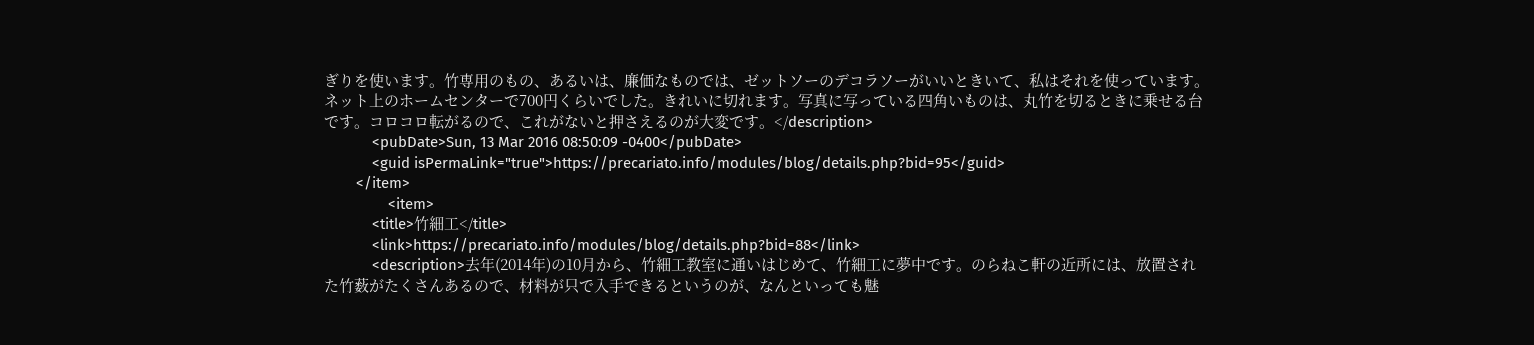ぎりを使います。竹専用のもの、あるいは、廉価なものでは、ゼットソーのデコラソーがいいときいて、私はそれを使っています。ネット上のホームセンターで700円くらいでした。きれいに切れます。写真に写っている四角いものは、丸竹を切るときに乗せる台です。コロコロ転がるので、これがないと押さえるのが大変です。</description>
            <pubDate>Sun, 13 Mar 2016 08:50:09 -0400</pubDate>
            <guid isPermaLink="true">https://precariato.info/modules/blog/details.php?bid=95</guid>
        </item>
                <item>
            <title>竹細工</title>
            <link>https://precariato.info/modules/blog/details.php?bid=88</link>
            <description>去年(2014年)の10月から、竹細工教室に通いはじめて、竹細工に夢中です。のらねこ軒の近所には、放置された竹薮がたくさんあるので、材料が只で入手できるというのが、なんといっても魅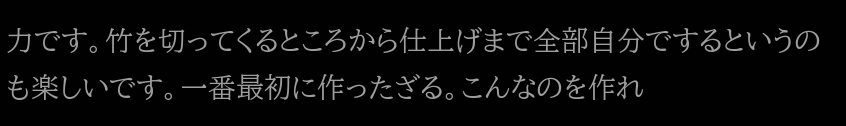力です。竹を切ってくるところから仕上げまで全部自分でするというのも楽しいです。一番最初に作ったざる。こんなのを作れ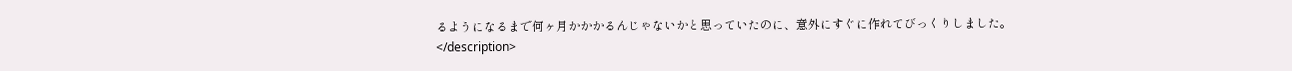るようになるまで何ヶ月かかかるんじゃないかと思っていたのに、意外にすぐに作れてびっくりしました。</description>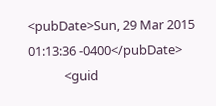<pubDate>Sun, 29 Mar 2015 01:13:36 -0400</pubDate>
            <guid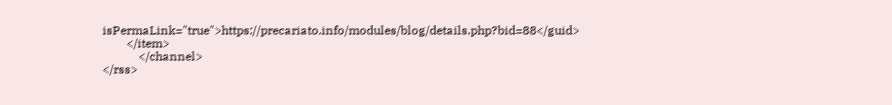isPermaLink="true">https://precariato.info/modules/blog/details.php?bid=88</guid>
        </item>
            </channel>
</rss>